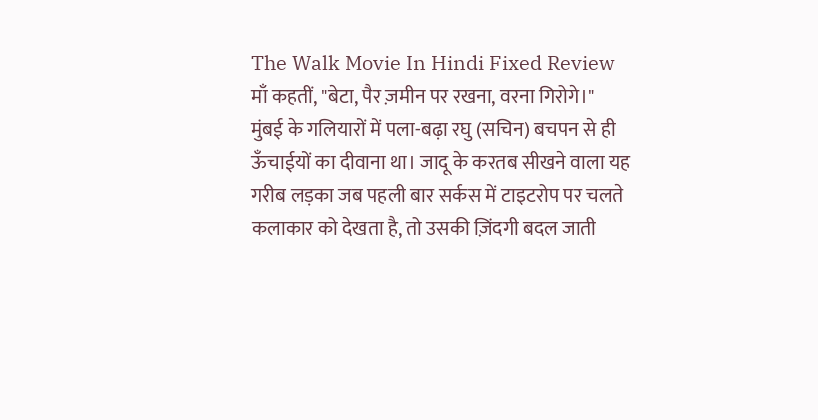The Walk Movie In Hindi Fixed Review
माँ कहतीं, "बेटा, पैर ज़मीन पर रखना, वरना गिरोगे।"
मुंबई के गलियारों में पला-बढ़ा रघु (सचिन) बचपन से ही ऊँचाईयों का दीवाना था। जादू के करतब सीखने वाला यह गरीब लड़का जब पहली बार सर्कस में टाइटरोप पर चलते कलाकार को देखता है, तो उसकी ज़िंदगी बदल जाती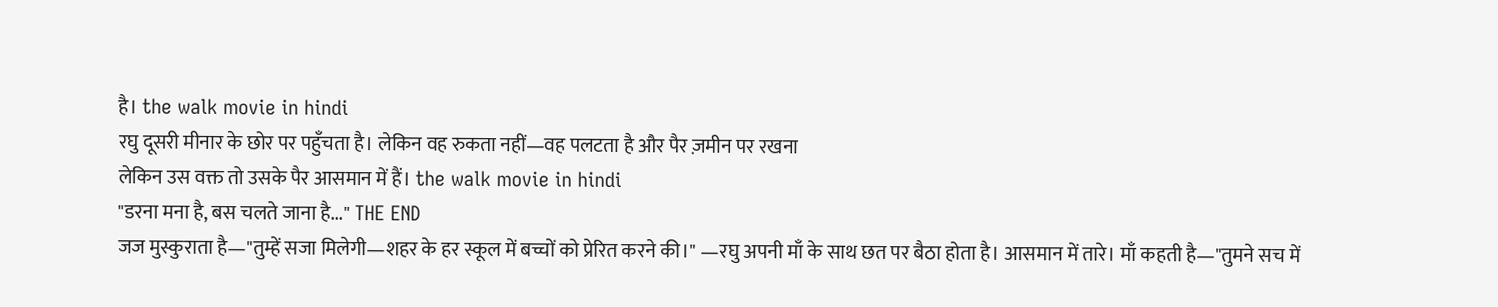है। the walk movie in hindi
रघु दूसरी मीनार के छोर पर पहुँचता है। लेकिन वह रुकता नहीं—वह पलटता है और पैर ज़मीन पर रखना
लेकिन उस वक्त तो उसके पैर आसमान में हैं। the walk movie in hindi
"डरना मना है, बस चलते जाना है..." THE END
जज मुस्कुराता है—"तुम्हें सजा मिलेगी—शहर के हर स्कूल में बच्चों को प्रेरित करने की।" —रघु अपनी माँ के साथ छत पर बैठा होता है। आसमान में तारे। माँ कहती है—"तुमने सच में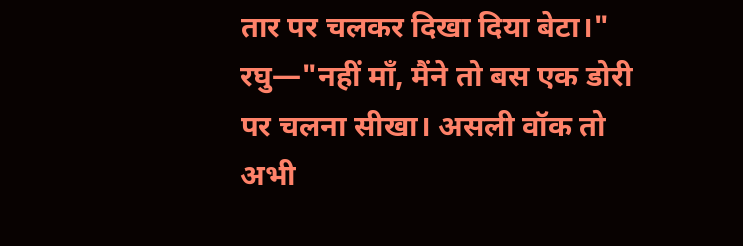तार पर चलकर दिखा दिया बेटा।"
रघु—"नहीं माँ, मैंने तो बस एक डोरी पर चलना सीखा। असली वॉक तो अभी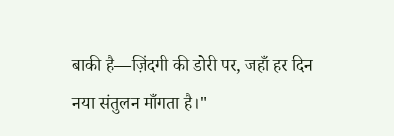बाकी है—ज़िंदगी की डोरी पर, जहाँ हर दिन नया संतुलन माँगता है।"